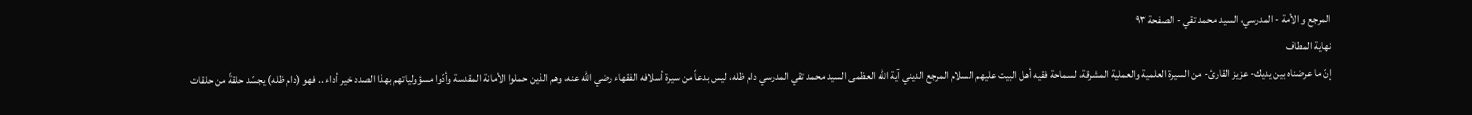المرجع و الأمة - المدرسي، السيد محمد تقي - الصفحة ٩٣
نهاية المطاف
إنّ ما عرضناه بين يديك- عزيز القارئ- من السيرة العلمية والعملية المشرقة، لسماحة فقيه أهل البيت عليهم السلام المرجع الديني آية الله العظمى السيد محمد تقي المدرسي دام ظله، ليس بدعاً من سيرة أسلافه الفقهاء رضي الله عنه، وهم الذين حملوا الأمانة المقدسة وأدّوا مسؤولياتهم بهذا الصدد خير أداء .. فهو (دام ظله) يجسّد حلقةً من حلقات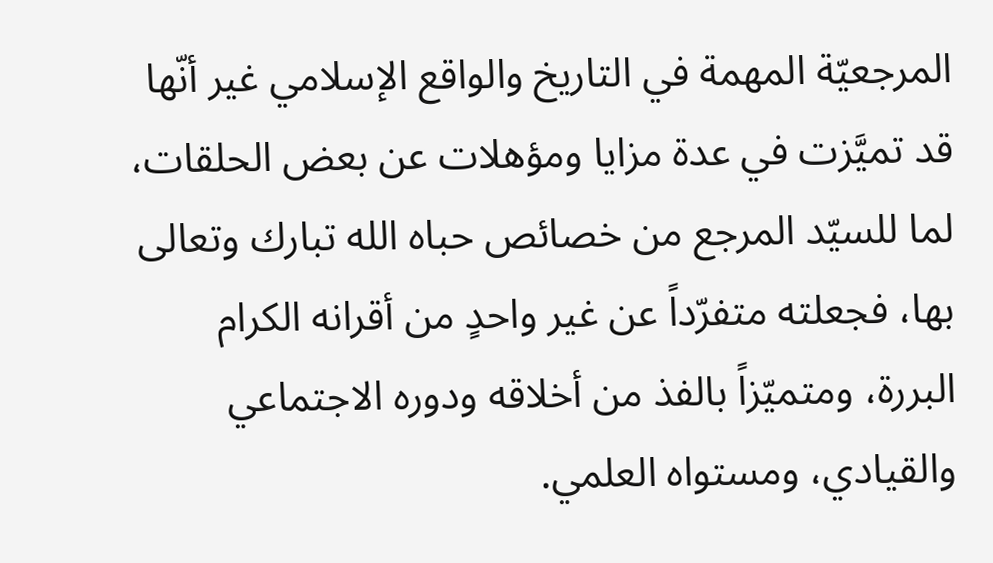المرجعيّة المهمة في التاريخ والواقع الإسلامي غير أنّها قد تميَّزت في عدة مزايا ومؤهلات عن بعض الحلقات، لما للسيّد المرجع من خصائص حباه الله تبارك وتعالى بها، فجعلته متفرّداً عن غير واحدٍ من أقرانه الكرام البررة، ومتميّزاً بالفذ من أخلاقه ودوره الاجتماعي والقيادي، ومستواه العلمي.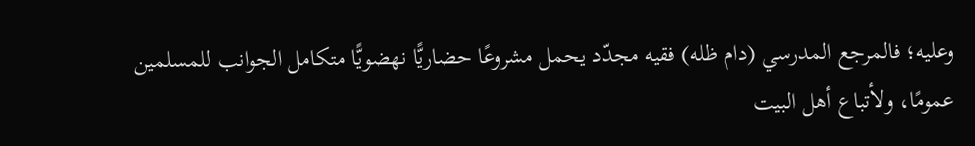وعليه؛ فالمرجع المدرسي (دام ظله) فقيه مجدّد يحمل مشروعًا حضاريًّا نهضويًّا متكامل الجوانب للمسلمين عمومًا، ولأتباع أهل البيت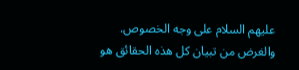عليهم السلام على وجه الخصوص. والغرض من تبيان كل هذه الحقائق هو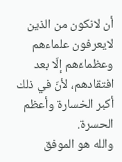أن لانكون من الذين لايعرفون علماءهم وعظماءَهم إلّا بعد افتقادهم، لأنّ في ذلك أكبر الخسارة وأعظم الحسرة.
والله هو الموفق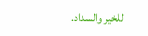للخير والسداد.